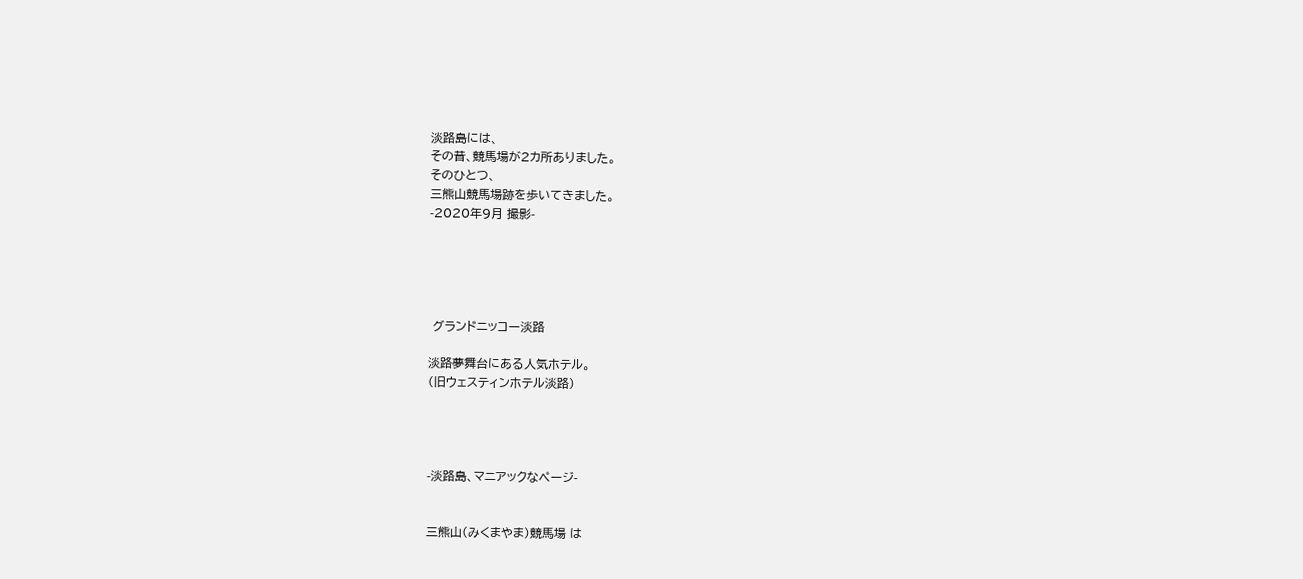淡路島には、
その昔、競馬場が2カ所ありました。
そのひとつ、
三熊山競馬場跡を歩いてきました。
-2020年9月 撮影-





 グランドニッコー淡路

淡路夢舞台にある人気ホテル。
(旧ウェスティンホテル淡路)




-淡路島、マニアックなページ-


三熊山(みくまやま)競馬場 は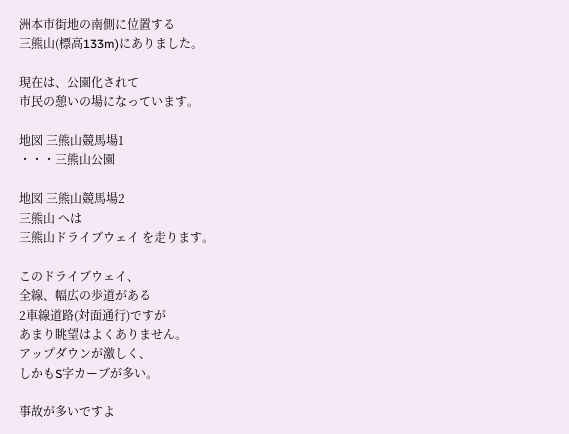洲本市街地の南側に位置する
三熊山(標高133m)にありました。

現在は、公園化されて
市民の憩いの場になっています。

地図 三熊山競馬場1
・・・三熊山公園

地図 三熊山競馬場2
三熊山 へは
三熊山ドライブウェイ を走ります。

このドライブウェイ、
全線、幅広の歩道がある
2車線道路(対面通行)ですが
あまり眺望はよくありません。
アップダウンが激しく、
しかもS字カーブが多い。

事故が多いですよ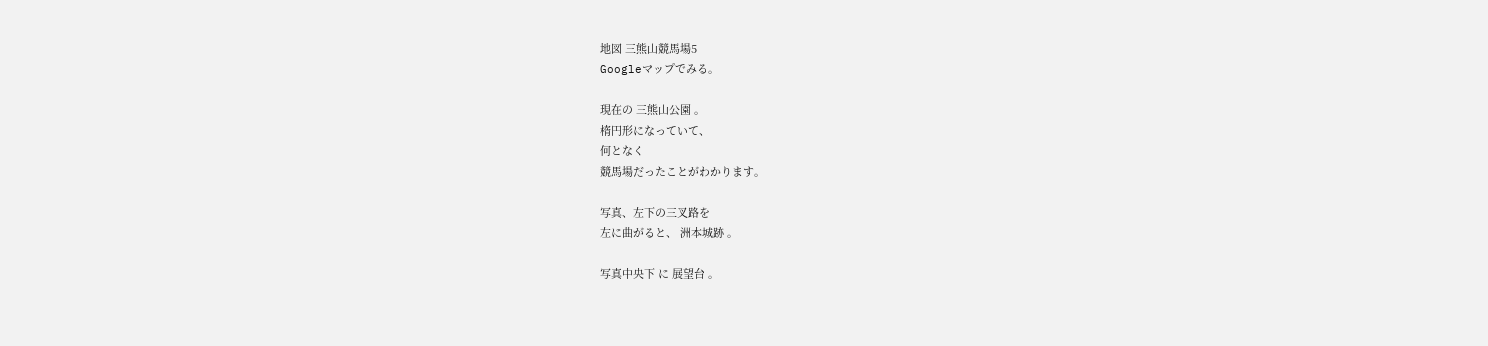地図 三熊山競馬場5
Googleマップでみる。

現在の 三熊山公園 。
楕円形になっていて、
何となく
競馬場だったことがわかります。

写真、左下の三叉路を
左に曲がると、 洲本城跡 。

写真中央下 に 展望台 。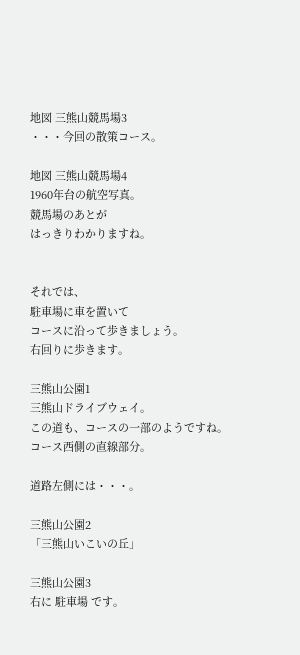地図 三熊山競馬場3
・・・今回の散策コース。

地図 三熊山競馬場4
1960年台の航空写真。
競馬場のあとが
はっきりわかりますね。


それでは、
駐車場に車を置いて
コースに沿って歩きましょう。
右回りに歩きます。

三熊山公園1
三熊山ドライブウェイ。
この道も、コースの一部のようですね。
コース西側の直線部分。

道路左側には・・・。

三熊山公園2
「三熊山いこいの丘」

三熊山公園3
右に 駐車場 です。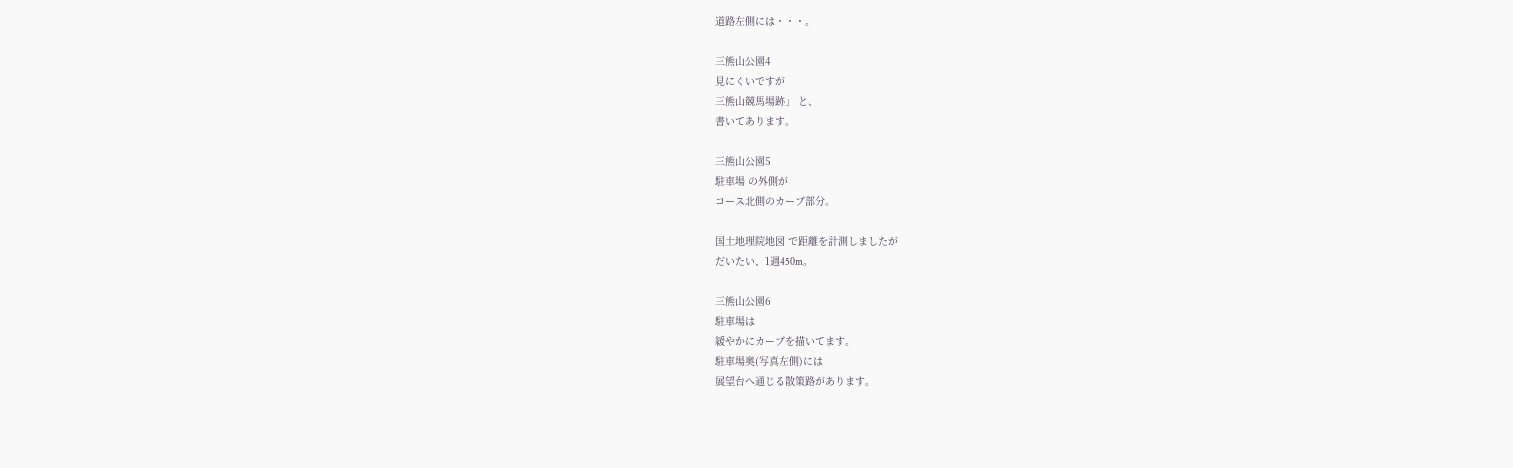道路左側には・・・。

三熊山公園4
見にくいですが
三熊山競馬場跡」 と、
書いてあります。

三熊山公園5
駐車場 の外側が
コース北側のカーブ部分。

国土地理院地図 で距離を計測しましたが
だいたい、1週450m。

三熊山公園6
駐車場は
緩やかにカーブを描いてます。
駐車場奥(写真左側)には
展望台へ通じる散策路があります。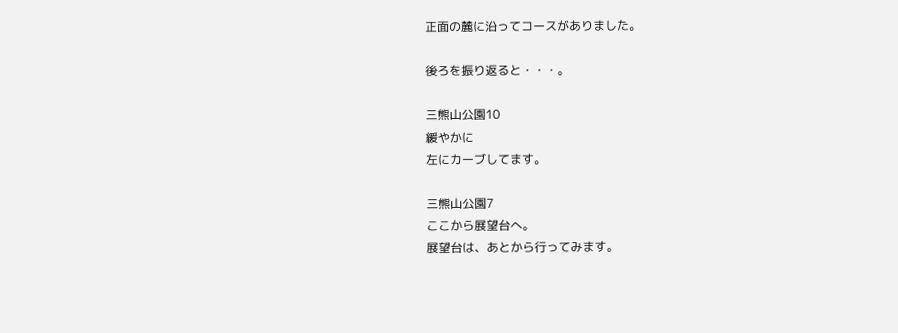正面の麓に沿ってコースがありました。

後ろを振り返ると・・・。

三熊山公園10
緩やかに
左にカーブしてます。

三熊山公園7
ここから展望台へ。
展望台は、あとから行ってみます。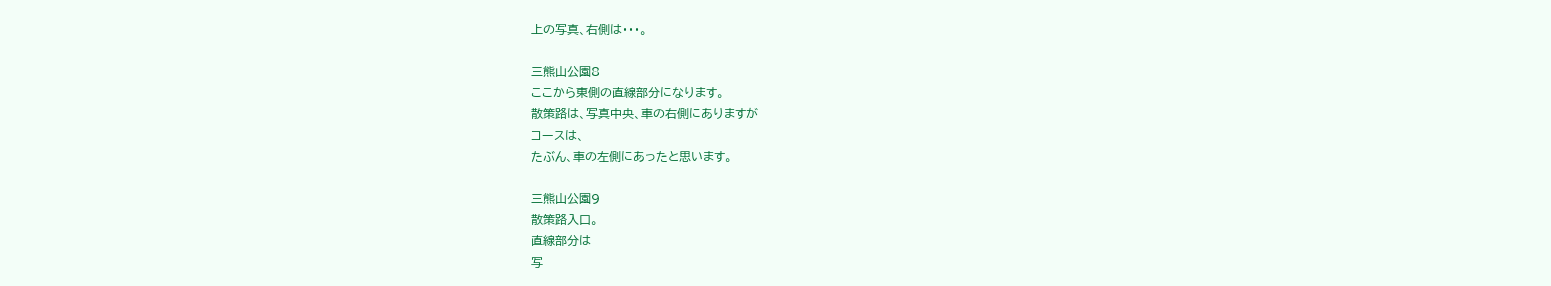上の写真、右側は・・・。

三熊山公園8
ここから東側の直線部分になります。
散策路は、写真中央、車の右側にありますが
コースは、
たぶん、車の左側にあったと思います。

三熊山公園9
散策路入口。
直線部分は
写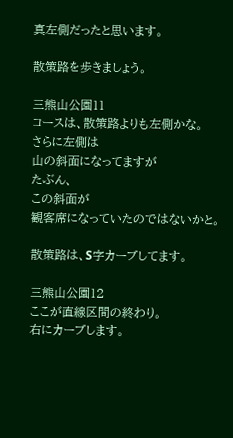真左側だったと思います。

散策路を歩きましょう。

三熊山公園11
コースは、散策路よりも左側かな。
さらに左側は
山の斜面になってますが
たぶん、
この斜面が
観客席になっていたのではないかと。

散策路は、S字カーブしてます。

三熊山公園12
ここが直線区間の終わり。
右にカーブします。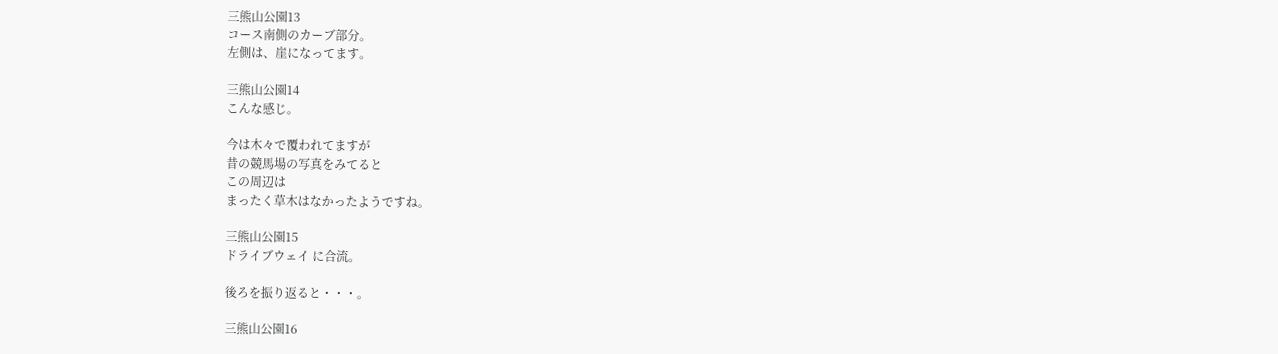三熊山公園13
コース南側のカーブ部分。
左側は、崖になってます。

三熊山公園14
こんな感じ。

今は木々で覆われてますが
昔の競馬場の写真をみてると
この周辺は
まったく草木はなかったようですね。

三熊山公園15
ドライブウェイ に合流。

後ろを振り返ると・・・。

三熊山公園16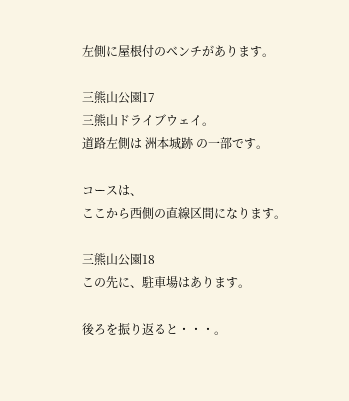左側に屋根付のベンチがあります。

三熊山公園17
三熊山ドライブウェイ。
道路左側は 洲本城跡 の一部です。

コースは、
ここから西側の直線区間になります。

三熊山公園18
この先に、駐車場はあります。

後ろを振り返ると・・・。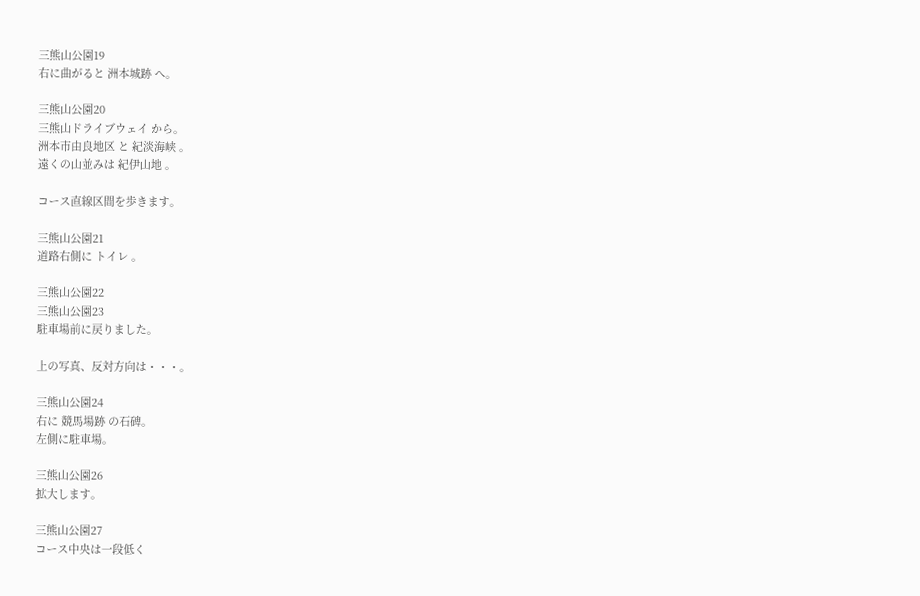三熊山公園19
右に曲がると 洲本城跡 へ。

三熊山公園20
三熊山ドライブウェイ から。
洲本市由良地区 と 紀淡海峡 。
遠くの山並みは 紀伊山地 。

コース直線区間を歩きます。

三熊山公園21
道路右側に トイレ 。

三熊山公園22
三熊山公園23
駐車場前に戻りました。

上の写真、反対方向は・・・。

三熊山公園24
右に 競馬場跡 の石碑。
左側に駐車場。

三熊山公園26
拡大します。

三熊山公園27
コース中央は一段低く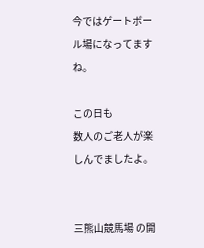今ではゲートボール場になってますね。

この日も
数人のご老人が楽しんでましたよ。


三熊山競馬場 の開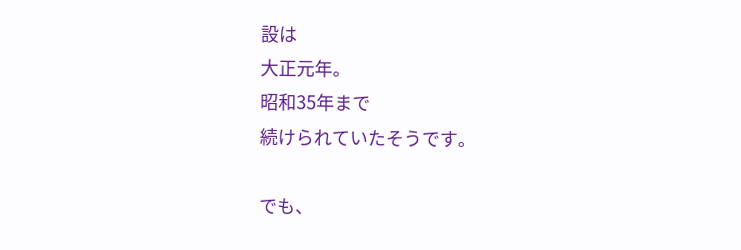設は
大正元年。
昭和35年まで
続けられていたそうです。

でも、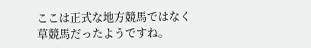ここは正式な地方競馬ではなく
草競馬だったようですね。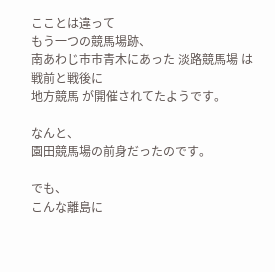こことは違って
もう一つの競馬場跡、
南あわじ市市青木にあった 淡路競馬場 は
戦前と戦後に
地方競馬 が開催されてたようです。

なんと、
園田競馬場の前身だったのです。

でも、
こんな離島に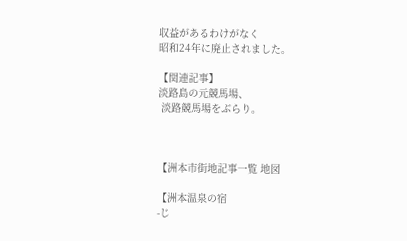収益があるわけがなく
昭和24年に廃止されました。

【関連記事】
淡路島の元競馬場、
 淡路競馬場をぶらり。



【洲本市街地記事一覧 地図

【洲本温泉の宿
-じ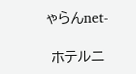ゃらんnet-

 ホテルニ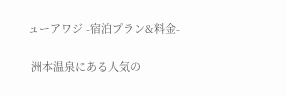ューアワジ -宿泊プラン&料金-

 洲本温泉にある人気の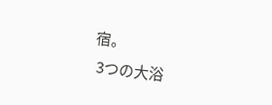宿。
 3つの大浴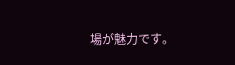場が魅力です。